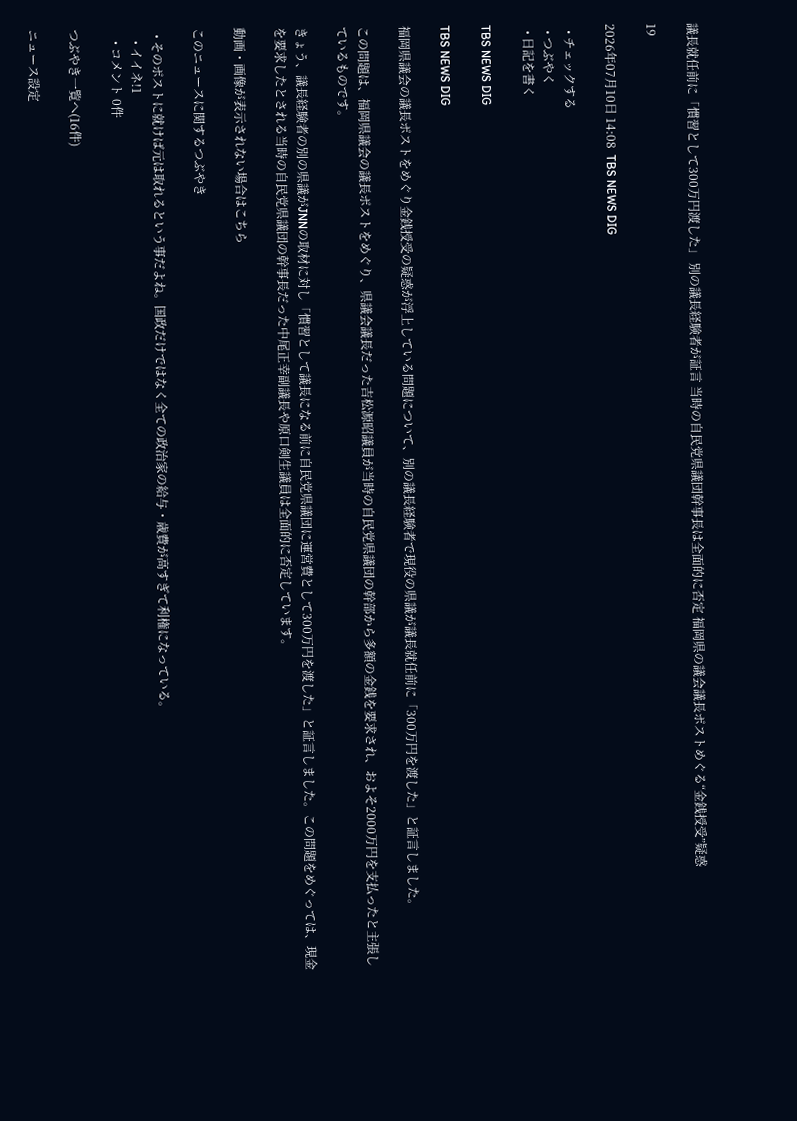議長就任前に「慣習として300万円渡した」 別の議長経験者が証言 当時の自民党県議団幹事長は全面的に否定 福岡県の議会議長ポストめぐる“金銭授受”疑惑

19

2026年07月10日 14:08  TBS NEWS DIG

  • チェックする
  • つぶやく
  • 日記を書く

TBS NEWS DIG

TBS NEWS DIG

福岡県議会の議長ポストをめぐり金銭授受の疑惑が浮上している問題について、別の議長経験者で現役の県議が議長就任前に「300万円を渡した」と証言しました。

この問題は、福岡県議会の議長ポストをめぐり、県議会議長だった吉松源昭議員が当時の自民党県議団の幹部から多額の金銭を要求され、およそ2000万円を支払ったと主張しているものです。

きょう、議長経験者の別の県議がJNNの取材に対し「慣習として議長になる前に自民党県議団に運営費として300万円を渡した」と証言しました。この問題をめぐっては、現金を要求したとされる当時の自民党県議団の幹事長だった中尾正幸副議長や原口剣生議員は全面的に否定しています。

動画・画像が表示されない場合はこちら

このニュースに関するつぶやき

  • そのポストに就けば元は取れるという事だよね。国政だけではなく全ての政治家の給与・歳費が高すぎて利権になっている。
    • イイネ!1
    • コメント 0件

つぶやき一覧へ(16件)

ニュース設定